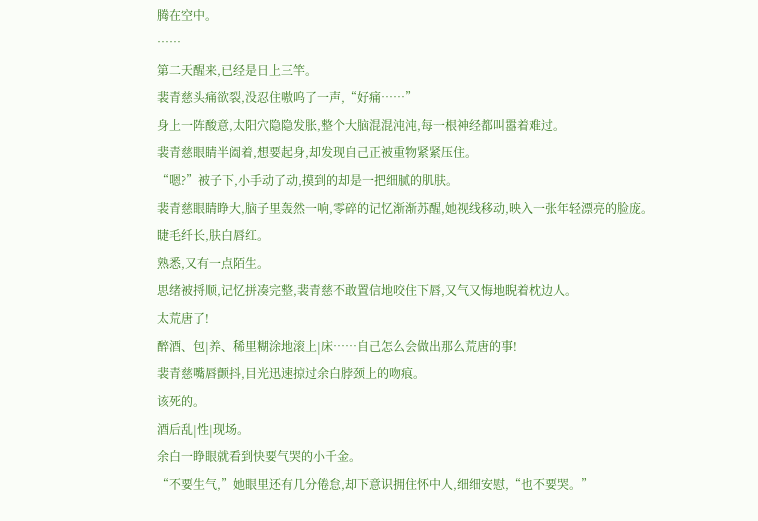腾在空中。
……
第二天醒来,已经是日上三竿。
裴青慈头痛欲裂,没忍住嗷呜了一声,“好痛……”
身上一阵酸意,太阳穴隐隐发胀,整个大脑混混沌沌,每一根神经都叫嚣着难过。
裴青慈眼睛半阖着,想要起身,却发现自己正被重物紧紧压住。
“嗯?”被子下,小手动了动,摸到的却是一把细腻的肌肤。
裴青慈眼睛睁大,脑子里轰然一响,零碎的记忆渐渐苏醒,她视线移动,映入一张年轻漂亮的脸庞。
睫毛纤长,肤白唇红。
熟悉,又有一点陌生。
思绪被捋顺,记忆拼凑完整,裴青慈不敢置信地咬住下唇,又气又悔地睨着枕边人。
太荒唐了!
醉酒、包|养、稀里糊涂地滚上|床……自己怎么会做出那么荒唐的事!
裴青慈嘴唇颤抖,目光迅速掠过余白脖颈上的吻痕。
该死的。
酒后乱|性|现场。
余白一睁眼就看到快要气哭的小千金。
“不要生气,”她眼里还有几分倦怠,却下意识拥住怀中人,细细安慰,“也不要哭。”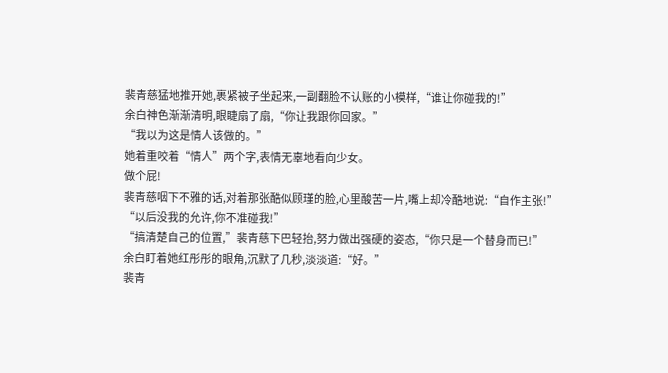裴青慈猛地推开她,裹紧被子坐起来,一副翻脸不认账的小模样,“谁让你碰我的!”
余白神色渐渐清明,眼睫扇了扇,“你让我跟你回家。”
“我以为这是情人该做的。”
她着重咬着“情人”两个字,表情无辜地看向少女。
做个屁!
裴青慈咽下不雅的话,对着那张酷似顾瑾的脸,心里酸苦一片,嘴上却冷酷地说:“自作主张!”
“以后没我的允许,你不准碰我!”
“搞清楚自己的位置,”裴青慈下巴轻抬,努力做出强硬的姿态,“你只是一个替身而已!”
余白盯着她红彤彤的眼角,沉默了几秒,淡淡道:“好。”
裴青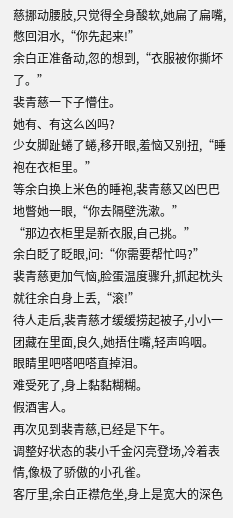慈挪动腰肢,只觉得全身酸软,她扁了扁嘴,憋回泪水,“你先起来!”
余白正准备动,忽的想到,“衣服被你撕坏了。”
裴青慈一下子懵住。
她有、有这么凶吗?
少女脚趾蜷了蜷,移开眼,羞恼又别扭,“睡袍在衣柜里。”
等余白换上米色的睡袍,裴青慈又凶巴巴地瞥她一眼,“你去隔壁洗漱。”
“那边衣柜里是新衣服,自己挑。”
余白眨了眨眼,问:“你需要帮忙吗?”
裴青慈更加气恼,脸蛋温度骤升,抓起枕头就往余白身上丢,“滚!”
待人走后,裴青慈才缓缓捞起被子,小小一团藏在里面,良久,她捂住嘴,轻声呜咽。
眼睛里吧嗒吧嗒直掉泪。
难受死了,身上黏黏糊糊。
假酒害人。
再次见到裴青慈,已经是下午。
调整好状态的裴小千金闪亮登场,冷着表情,像极了骄傲的小孔雀。
客厅里,余白正襟危坐,身上是宽大的深色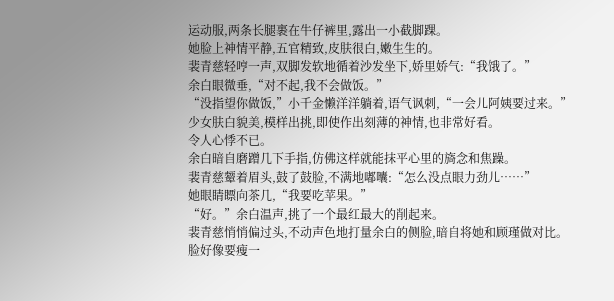运动服,两条长腿裹在牛仔裤里,露出一小截脚踝。
她脸上神情平静,五官精致,皮肤很白,嫩生生的。
裴青慈轻哼一声,双脚发软地循着沙发坐下,娇里娇气:“我饿了。”
余白眼微垂,“对不起,我不会做饭。”
“没指望你做饭,”小千金懒洋洋躺着,语气讽刺,“一会儿阿姨要过来。”
少女肤白貌美,模样出挑,即使作出刻薄的神情,也非常好看。
令人心悸不已。
余白暗自磨蹭几下手指,仿佛这样就能抹平心里的旖念和焦躁。
裴青慈颦着眉头,鼓了鼓脸,不满地嘟囔:“怎么没点眼力劲儿……”
她眼睛瞟向茶几,“我要吃苹果。”
“好。”余白温声,挑了一个最红最大的削起来。
裴青慈悄悄偏过头,不动声色地打量余白的侧脸,暗自将她和顾瑾做对比。
脸好像要瘦一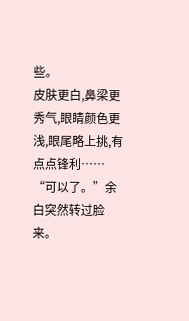些。
皮肤更白,鼻梁更秀气,眼睛颜色更浅,眼尾略上挑,有点点锋利……
“可以了。”余白突然转过脸来。